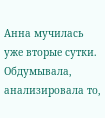Анна мучилась уже вторые сутки. Обдумывала, анализировала то,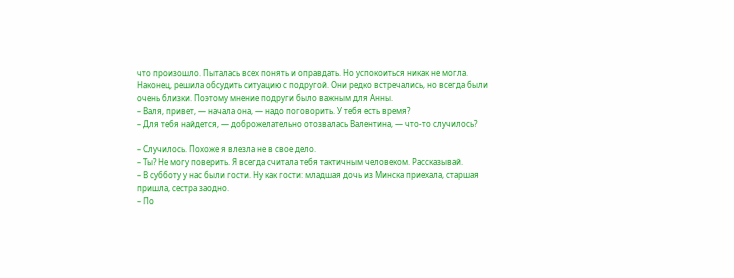что произошло. Пыталась всех понять и оправдать. Но успокоиться никак не могла.
Наконец, решила обсудить ситуацию с подругой. Они редко встречались, но всегда были очень близки. Поэтому мнение подруги было важным для Анны.
– Валя, привет, — начала она, — надо поговорить. У тебя есть время?
– Для тебя найдется, — доброжелательно отозвалась Валентина, — что-то случилось?

– Случилось. Похоже я влезла не в свое дело.
– Ты? Не могу поверить. Я всегда считала тебя тактичным человеком. Рассказывай.
– В субботу у нас были гости. Ну как гости: младшая дочь из Минска приехала, старшая пришла, сестра заодно.
– По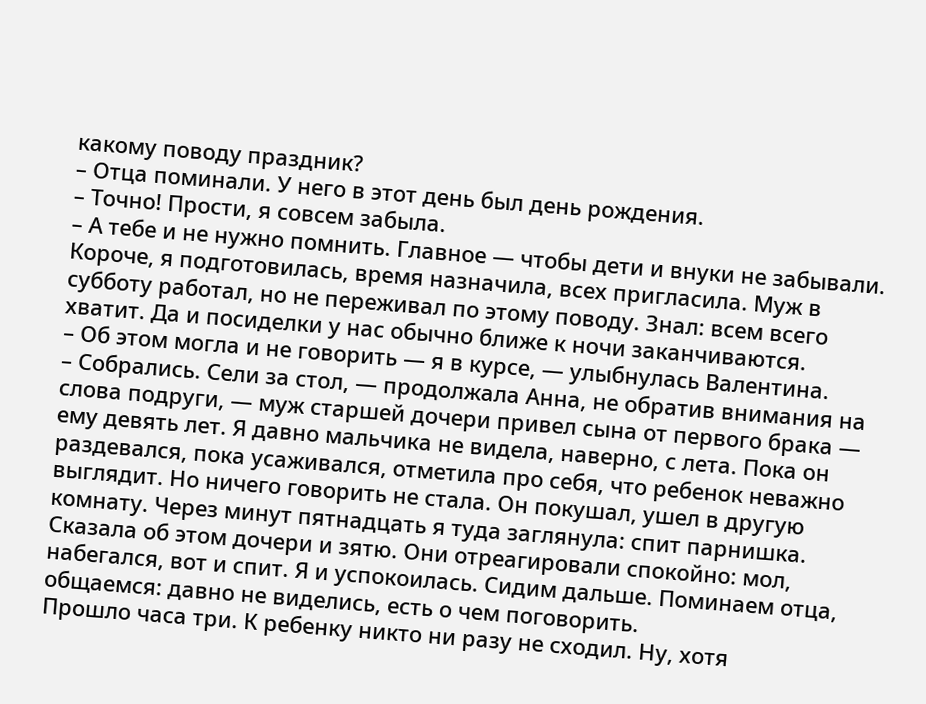какому поводу праздник?
– Отца поминали. У него в этот день был день рождения.
– Точно! Прости, я совсем забыла.
– А тебе и не нужно помнить. Главное — чтобы дети и внуки не забывали. Короче, я подготовилась, время назначила, всех пригласила. Муж в субботу работал, но не переживал по этому поводу. Знал: всем всего хватит. Да и посиделки у нас обычно ближе к ночи заканчиваются.
– Об этом могла и не говорить — я в курсе, — улыбнулась Валентина.
– Собрались. Сели за стол, — продолжала Анна, не обратив внимания на слова подруги, — муж старшей дочери привел сына от первого брака — ему девять лет. Я давно мальчика не видела, наверно, с лета. Пока он раздевался, пока усаживался, отметила про себя, что ребенок неважно выглядит. Но ничего говорить не стала. Он покушал, ушел в другую комнату. Через минут пятнадцать я туда заглянула: спит парнишка.
Сказала об этом дочери и зятю. Они отреагировали спокойно: мол, набегался, вот и спит. Я и успокоилась. Сидим дальше. Поминаем отца, общаемся: давно не виделись, есть о чем поговорить.
Прошло часа три. К ребенку никто ни разу не сходил. Ну, хотя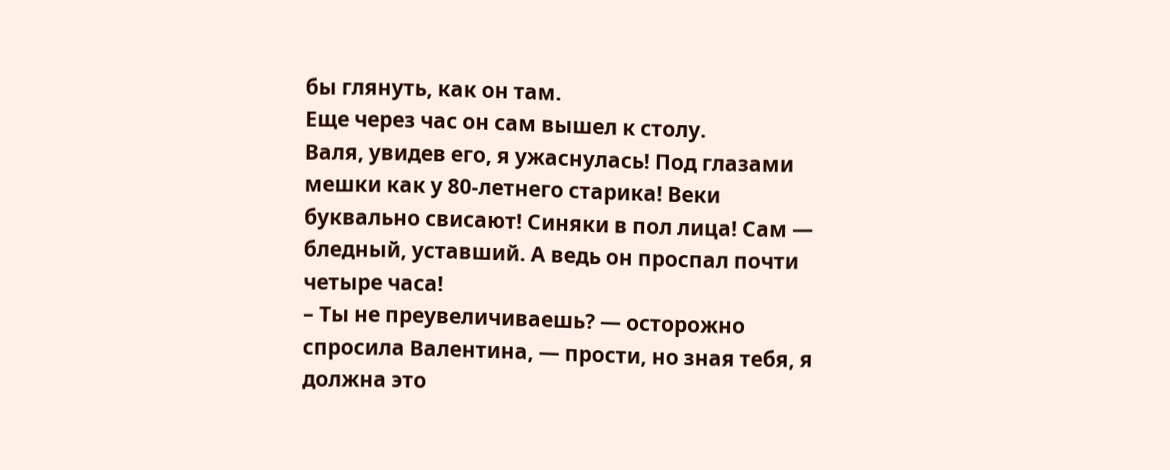бы глянуть, как он там.
Еще через час он сам вышел к столу.
Валя, увидев его, я ужаснулась! Под глазами мешки как у 80-летнего старика! Веки буквально свисают! Синяки в пол лица! Сам — бледный, уставший. А ведь он проспал почти четыре часа!
– Ты не преувеличиваешь? — осторожно спросила Валентина, — прости, но зная тебя, я должна это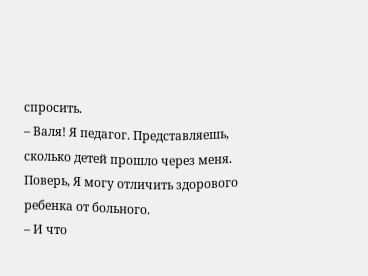спросить.
– Валя! Я педагог. Представляешь, сколько детей прошло через меня. Поверь, Я могу отличить здорового ребенка от больного.
– И что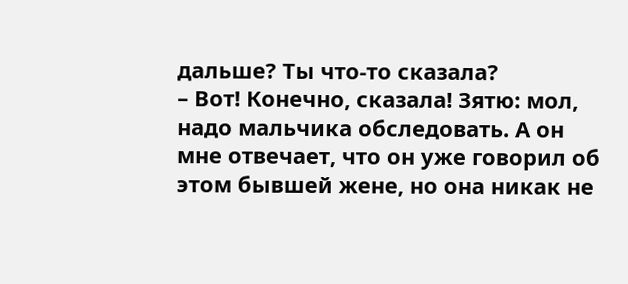дальше? Ты что-то сказала?
– Вот! Конечно, сказала! Зятю: мол, надо мальчика обследовать. А он мне отвечает, что он уже говорил об этом бывшей жене, но она никак не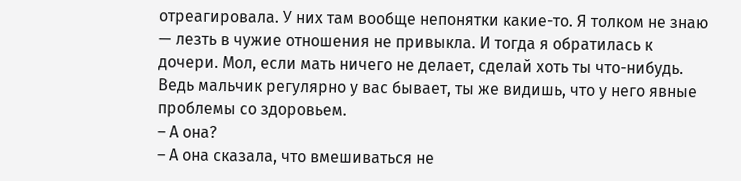отреагировала. У них там вообще непонятки какие-то. Я толком не знаю — лезть в чужие отношения не привыкла. И тогда я обратилась к дочери. Мол, если мать ничего не делает, сделай хоть ты что-нибудь. Ведь мальчик регулярно у вас бывает, ты же видишь, что у него явные проблемы со здоровьем.
– А она?
– А она сказала, что вмешиваться не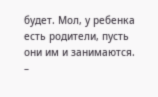будет. Мол, у ребенка есть родители, пусть они им и занимаются.
–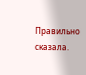Правильно сказала.